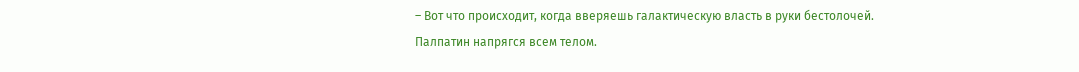– Вот что происходит, когда вверяешь галактическую власть в руки бестолочей.
Палпатин напрягся всем телом.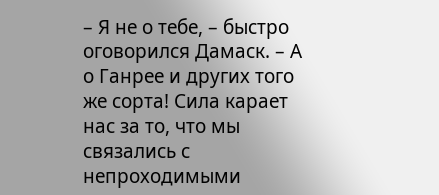– Я не о тебе, – быстро оговорился Дамаск. – А о Ганрее и других того же сорта! Сила карает нас за то, что мы связались с непроходимыми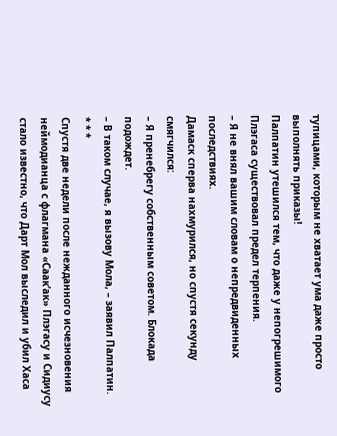тупицами, которым не хватает ума даже просто выполнять приказы!
Палпатин утешился тем, что даже у непогрешимого Плэгаса существовал предел терпения.
– Я не внял вашим словам о непредвиденных последствиях.
Дамаск сперва нахмурился, но спустя секунду смягчился:
– Я пренебрегу собственным советом. Блокада подождет.
– В таком случае, я вызову Мола, – заявил Палпатин.
* * *
Спустя две недели после нежданного исчезновения неймодианца с флагмана «Саак’ак» Плэгасу и Сидиусу стало известно, что Дарт Мол выследил и убил Хаса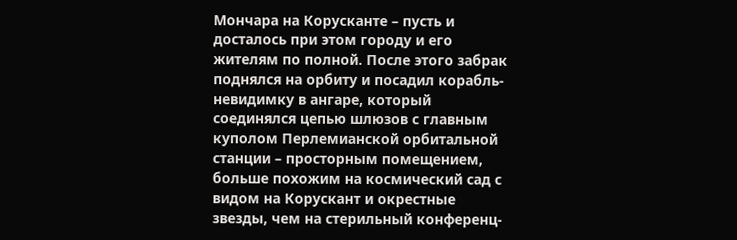Мончара на Корусканте – пусть и досталось при этом городу и его жителям по полной. После этого забрак поднялся на орбиту и посадил корабль-невидимку в ангаре, который соединялся цепью шлюзов с главным куполом Перлемианской орбитальной станции – просторным помещением, больше похожим на космический сад с видом на Корускант и окрестные звезды, чем на стерильный конференц-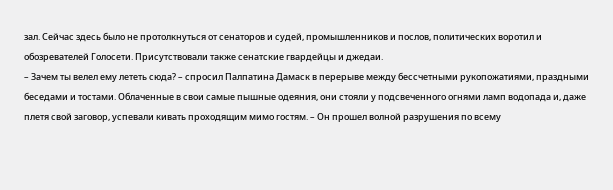зал. Сейчас здесь было не протолкнуться от сенаторов и судей, промышленников и послов, политических воротил и обозревателей Голосети. Присутствовали также сенатские гвардейцы и джедаи.
– Зачем ты велел ему лететь сюда? – спросил Палпатина Дамаск в перерыве между бессчетными рукопожатиями, праздными беседами и тостами. Облаченные в свои самые пышные одеяния, они стояли у подсвеченного огнями ламп водопада и, даже плетя свой заговор, успевали кивать проходящим мимо гостям. – Он прошел волной разрушения по всему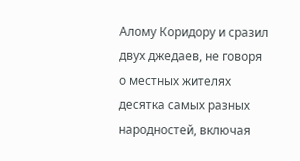Алому Коридору и сразил двух джедаев, не говоря о местных жителях десятка самых разных народностей, включая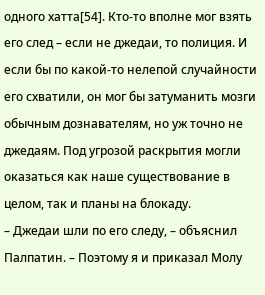одного хатта[54]. Кто-то вполне мог взять его след – если не джедаи, то полиция. И если бы по какой-то нелепой случайности его схватили, он мог бы затуманить мозги обычным дознавателям, но уж точно не джедаям. Под угрозой раскрытия могли оказаться как наше существование в целом, так и планы на блокаду.
– Джедаи шли по его следу, – объяснил Палпатин. – Поэтому я и приказал Молу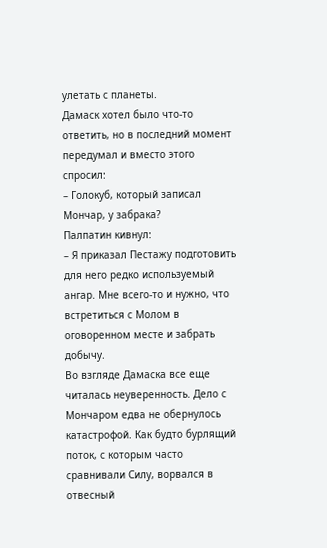улетать с планеты.
Дамаск хотел было что-то ответить, но в последний момент передумал и вместо этого спросил:
– Голокуб, который записал Мончар, у забрака?
Палпатин кивнул:
– Я приказал Пестажу подготовить для него редко используемый ангар. Мне всего-то и нужно, что встретиться с Молом в оговоренном месте и забрать добычу.
Во взгляде Дамаска все еще читалась неуверенность. Дело с Мончаром едва не обернулось катастрофой. Как будто бурлящий поток, с которым часто сравнивали Силу, ворвался в отвесный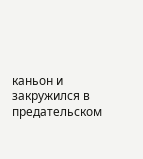каньон и закружился в предательском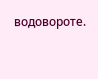водовороте.